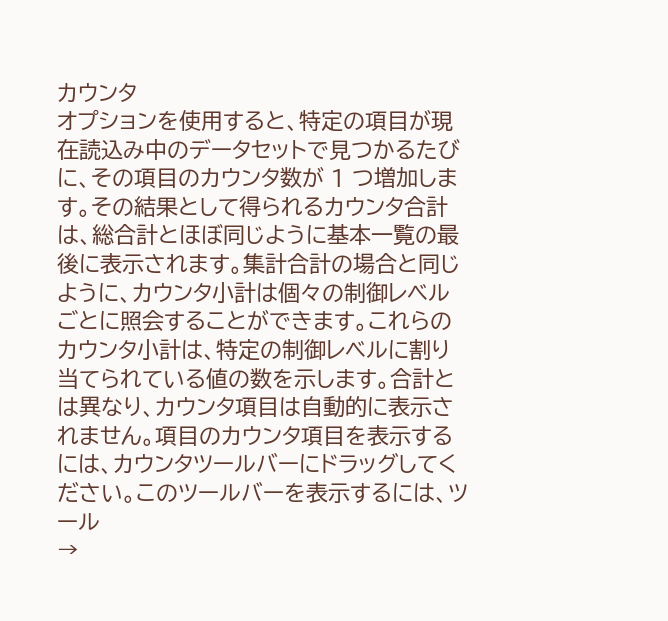カウンタ
オプションを使用すると、特定の項目が現在読込み中のデータセットで見つかるたびに、その項目のカウンタ数が 1 つ増加します。その結果として得られるカウンタ合計は、総合計とほぼ同じように基本一覧の最後に表示されます。集計合計の場合と同じように、カウンタ小計は個々の制御レベルごとに照会することができます。これらのカウンタ小計は、特定の制御レベルに割り当てられている値の数を示します。合計とは異なり、カウンタ項目は自動的に表示されません。項目のカウンタ項目を表示するには、カウンタツールバーにドラッグしてください。このツールバーを表示するには、ツール
→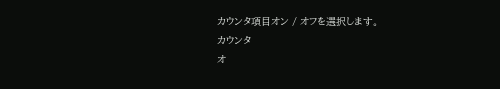カウンタ項目オン / オフを選択します。
カウンタ
オ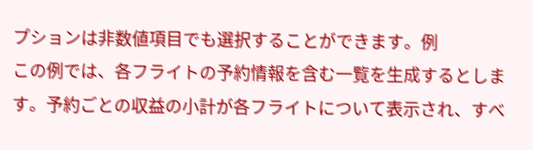プションは非数値項目でも選択することができます。例
この例では、各フライトの予約情報を含む一覧を生成するとします。予約ごとの収益の小計が各フライトについて表示され、すべ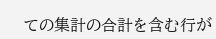ての集計の合計を含む行が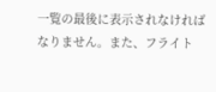一覧の最後に表示されなければなりません。また、フライト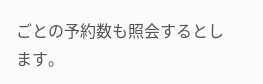ごとの予約数も照会するとします。